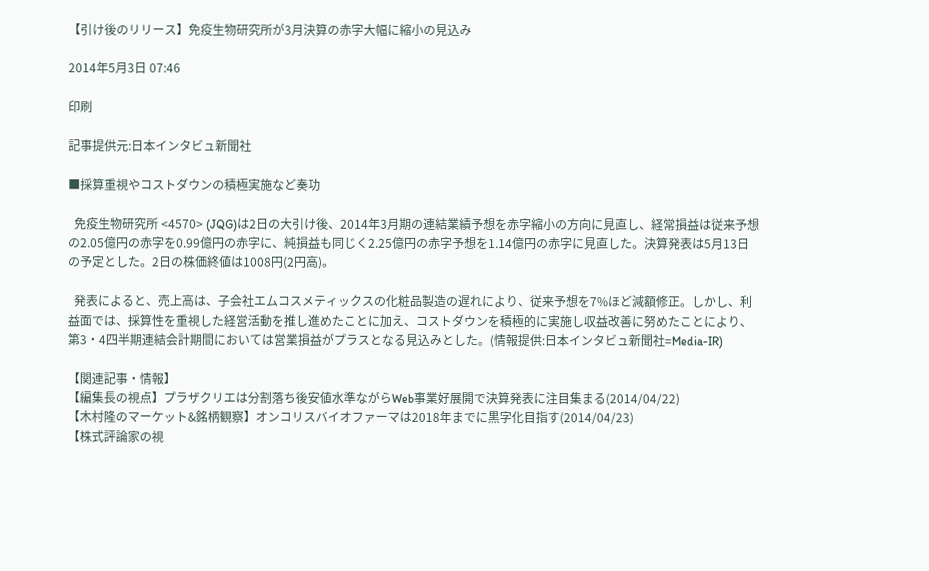【引け後のリリース】免疫生物研究所が3月決算の赤字大幅に縮小の見込み

2014年5月3日 07:46

印刷

記事提供元:日本インタビュ新聞社

■採算重視やコストダウンの積極実施など奏功

  免疫生物研究所 <4570> (JQG)は2日の大引け後、2014年3月期の連結業績予想を赤字縮小の方向に見直し、経常損益は従来予想の2.05億円の赤字を0.99億円の赤字に、純損益も同じく2.25億円の赤字予想を1.14億円の赤字に見直した。決算発表は5月13日の予定とした。2日の株価終値は1008円(2円高)。

  発表によると、売上高は、子会社エムコスメティックスの化粧品製造の遅れにより、従来予想を7%ほど減額修正。しかし、利益面では、採算性を重視した経営活動を推し進めたことに加え、コストダウンを積極的に実施し収益改善に努めたことにより、第3・4四半期連結会計期間においては営業損益がプラスとなる見込みとした。(情報提供:日本インタビュ新聞社=Media-IR)

【関連記事・情報】
【編集長の視点】プラザクリエは分割落ち後安値水準ながらWeb事業好展開で決算発表に注目集まる(2014/04/22)
【木村隆のマーケット&銘柄観察】オンコリスバイオファーマは2018年までに黒字化目指す(2014/04/23)
【株式評論家の視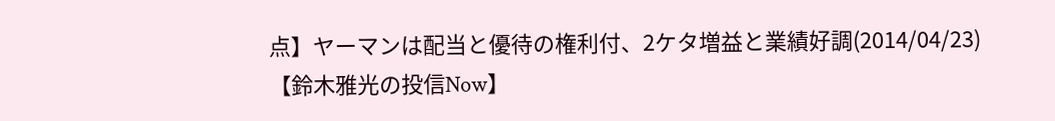点】ヤーマンは配当と優待の権利付、2ケタ増益と業績好調(2014/04/23)
【鈴木雅光の投信Now】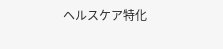ヘルスケア特化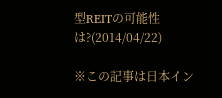型REITの可能性は?(2014/04/22)

※この記事は日本イン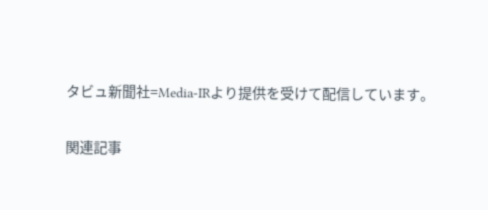タビュ新聞社=Media-IRより提供を受けて配信しています。

関連記事